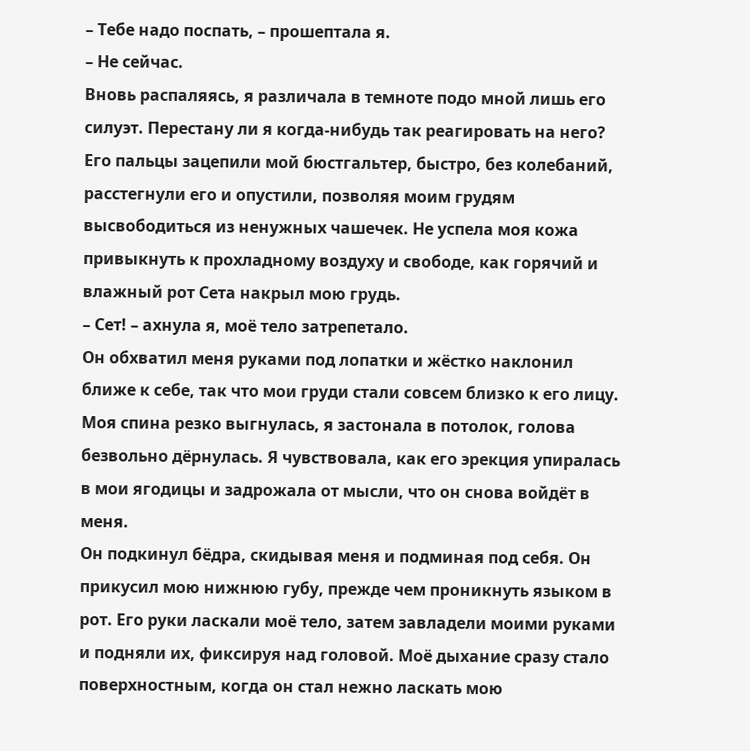– Тебе надо поспать, – прошептала я.
– Не сейчас.
Вновь распаляясь, я различала в темноте подо мной лишь его силуэт. Перестану ли я когда-нибудь так реагировать на него? Его пальцы зацепили мой бюстгальтер, быстро, без колебаний, расстегнули его и опустили, позволяя моим грудям высвободиться из ненужных чашечек. Не успела моя кожа привыкнуть к прохладному воздуху и свободе, как горячий и влажный рот Сета накрыл мою грудь.
– Сет! – ахнула я, моё тело затрепетало.
Он обхватил меня руками под лопатки и жёстко наклонил ближе к себе, так что мои груди стали совсем близко к его лицу. Моя спина резко выгнулась, я застонала в потолок, голова безвольно дёрнулась. Я чувствовала, как его эрекция упиралась в мои ягодицы и задрожала от мысли, что он снова войдёт в меня.
Он подкинул бёдра, скидывая меня и подминая под себя. Он прикусил мою нижнюю губу, прежде чем проникнуть языком в рот. Его руки ласкали моё тело, затем завладели моими руками и подняли их, фиксируя над головой. Моё дыхание сразу стало поверхностным, когда он стал нежно ласкать мою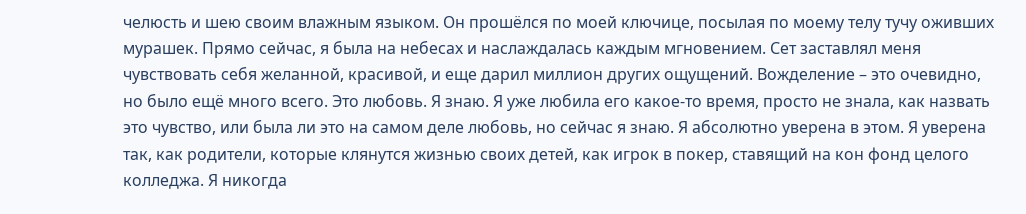челюсть и шею своим влажным языком. Он прошёлся по моей ключице, посылая по моему телу тучу оживших мурашек. Прямо сейчас, я была на небесах и наслаждалась каждым мгновением. Сет заставлял меня чувствовать себя желанной, красивой, и еще дарил миллион других ощущений. Вожделение – это очевидно, но было ещё много всего. Это любовь. Я знаю. Я уже любила его какое-то время, просто не знала, как назвать это чувство, или была ли это на самом деле любовь, но сейчас я знаю. Я абсолютно уверена в этом. Я уверена так, как родители, которые клянутся жизнью своих детей, как игрок в покер, ставящий на кон фонд целого колледжа. Я никогда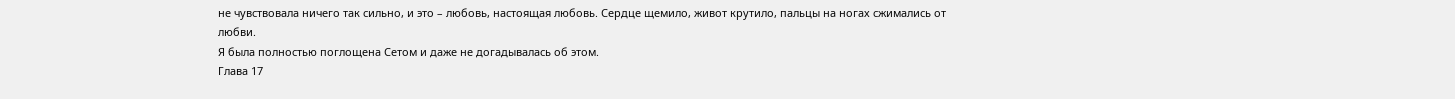не чувствовала ничего так сильно, и это – любовь, настоящая любовь. Сердце щемило, живот крутило, пальцы на ногах сжимались от любви.
Я была полностью поглощена Сетом и даже не догадывалась об этом.
Глава 17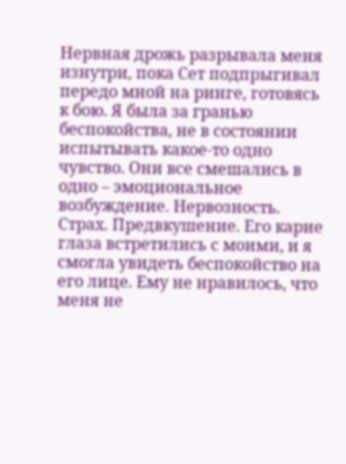Нервная дрожь разрывала меня изнутри, пока Сет подпрыгивал передо мной на ринге, готовясь к бою. Я была за гранью беспокойства, не в состоянии испытывать какое-то одно чувство. Они все смешались в одно – эмоциональное возбуждение. Нервозность. Страх. Предвкушение. Его карие глаза встретились с моими, и я смогла увидеть беспокойство на его лице. Ему не нравилось, что меня не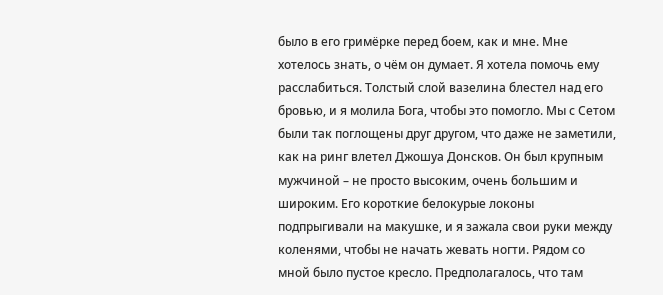было в его гримёрке перед боем, как и мне. Мне хотелось знать, о чём он думает. Я хотела помочь ему расслабиться. Толстый слой вазелина блестел над его бровью, и я молила Бога, чтобы это помогло. Мы с Сетом были так поглощены друг другом, что даже не заметили, как на ринг влетел Джошуа Донсков. Он был крупным мужчиной – не просто высоким, очень большим и широким. Его короткие белокурые локоны подпрыгивали на макушке, и я зажала свои руки между коленями, чтобы не начать жевать ногти. Рядом со мной было пустое кресло. Предполагалось, что там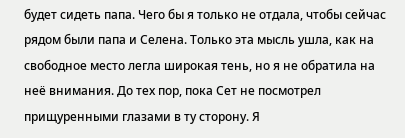будет сидеть папа. Чего бы я только не отдала, чтобы сейчас рядом были папа и Селена. Только эта мысль ушла, как на свободное место легла широкая тень, но я не обратила на неё внимания. До тех пор, пока Сет не посмотрел прищуренными глазами в ту сторону. Я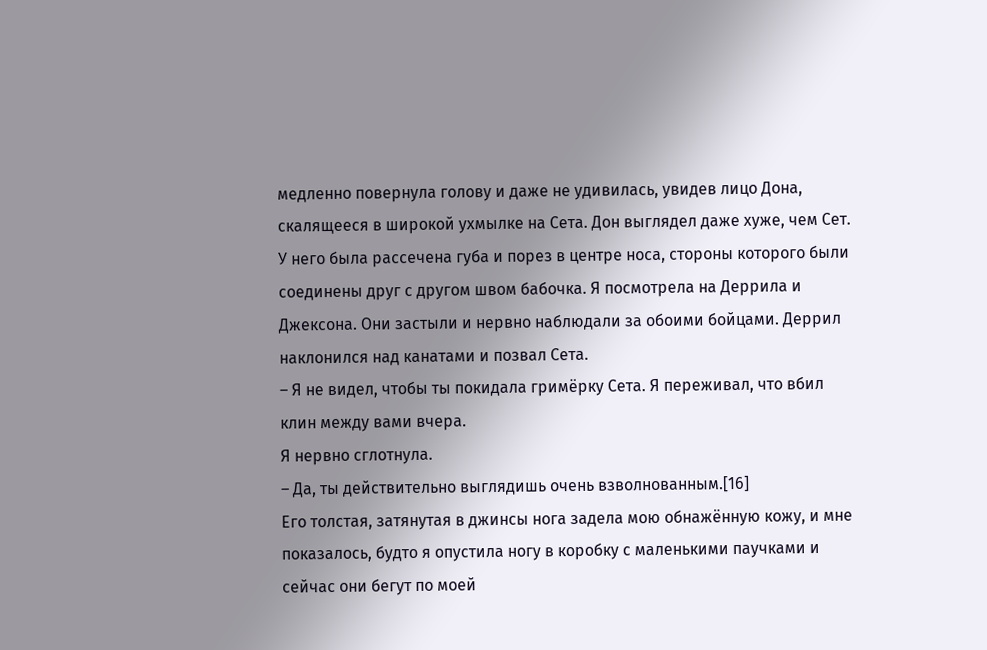медленно повернула голову и даже не удивилась, увидев лицо Дона, скалящееся в широкой ухмылке на Сета. Дон выглядел даже хуже, чем Сет. У него была рассечена губа и порез в центре носа, стороны которого были соединены друг с другом швом бабочка. Я посмотрела на Деррила и Джексона. Они застыли и нервно наблюдали за обоими бойцами. Деррил наклонился над канатами и позвал Сета.
– Я не видел, чтобы ты покидала гримёрку Сета. Я переживал, что вбил клин между вами вчера.
Я нервно сглотнула.
– Да, ты действительно выглядишь очень взволнованным.[16]
Его толстая, затянутая в джинсы нога задела мою обнажённую кожу, и мне показалось, будто я опустила ногу в коробку с маленькими паучками и сейчас они бегут по моей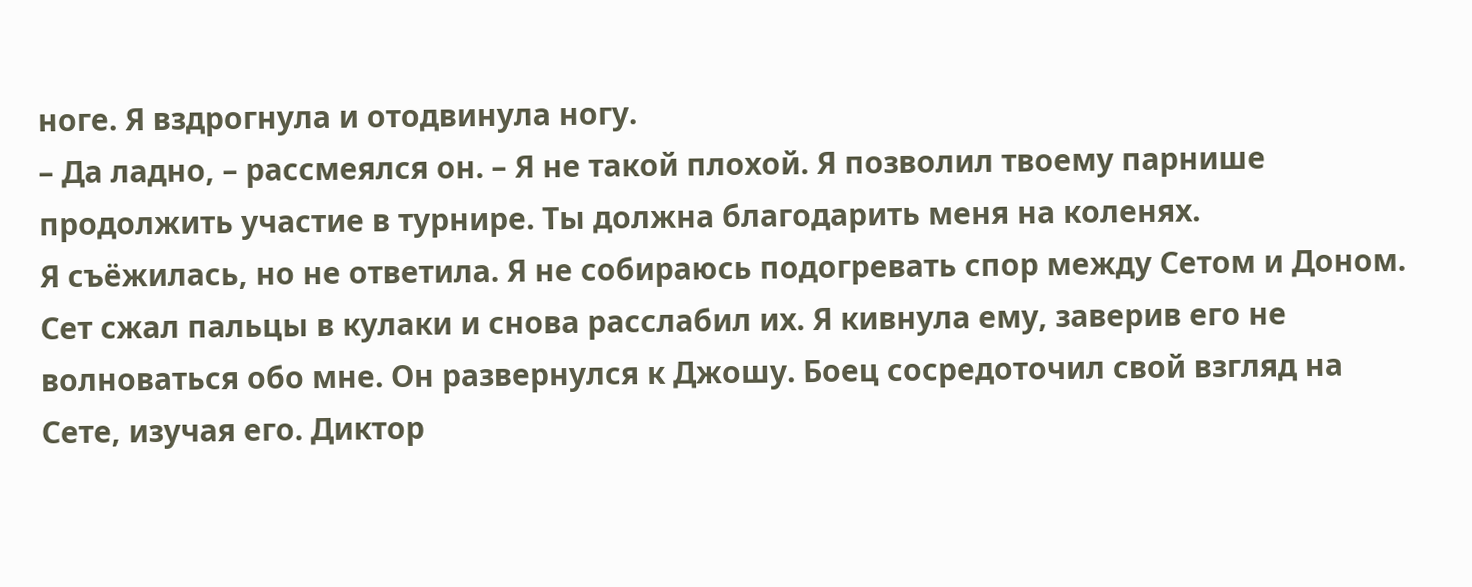ноге. Я вздрогнула и отодвинула ногу.
– Да ладно, – рассмеялся он. – Я не такой плохой. Я позволил твоему парнише продолжить участие в турнире. Ты должна благодарить меня на коленях.
Я съёжилась, но не ответила. Я не собираюсь подогревать спор между Сетом и Доном. Сет сжал пальцы в кулаки и снова расслабил их. Я кивнула ему, заверив его не волноваться обо мне. Он развернулся к Джошу. Боец сосредоточил свой взгляд на Сете, изучая его. Диктор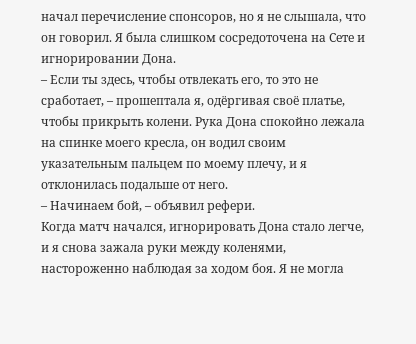начал перечисление спонсоров, но я не слышала, что он говорил. Я была слишком сосредоточена на Сете и игнорировании Дона.
– Если ты здесь, чтобы отвлекать его, то это не сработает, – прошептала я, одёргивая своё платье, чтобы прикрыть колени. Рука Дона спокойно лежала на спинке моего кресла, он водил своим указательным пальцем по моему плечу, и я отклонилась подальше от него.
– Начинаем бой, – объявил рефери.
Когда матч начался, игнорировать Дона стало легче, и я снова зажала руки между коленями, настороженно наблюдая за ходом боя. Я не могла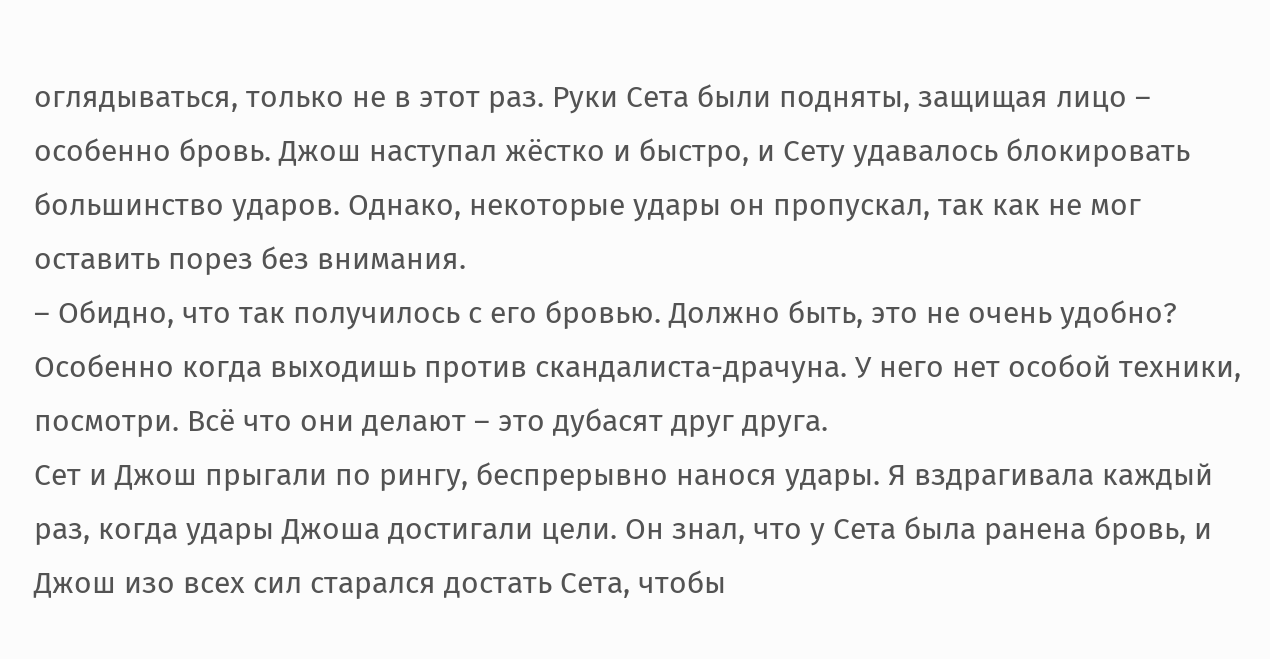оглядываться, только не в этот раз. Руки Сета были подняты, защищая лицо – особенно бровь. Джош наступал жёстко и быстро, и Сету удавалось блокировать большинство ударов. Однако, некоторые удары он пропускал, так как не мог оставить порез без внимания.
– Обидно, что так получилось с его бровью. Должно быть, это не очень удобно? Особенно когда выходишь против скандалиста-драчуна. У него нет особой техники, посмотри. Всё что они делают – это дубасят друг друга.
Сет и Джош прыгали по рингу, беспрерывно нанося удары. Я вздрагивала каждый раз, когда удары Джоша достигали цели. Он знал, что у Сета была ранена бровь, и Джош изо всех сил старался достать Сета, чтобы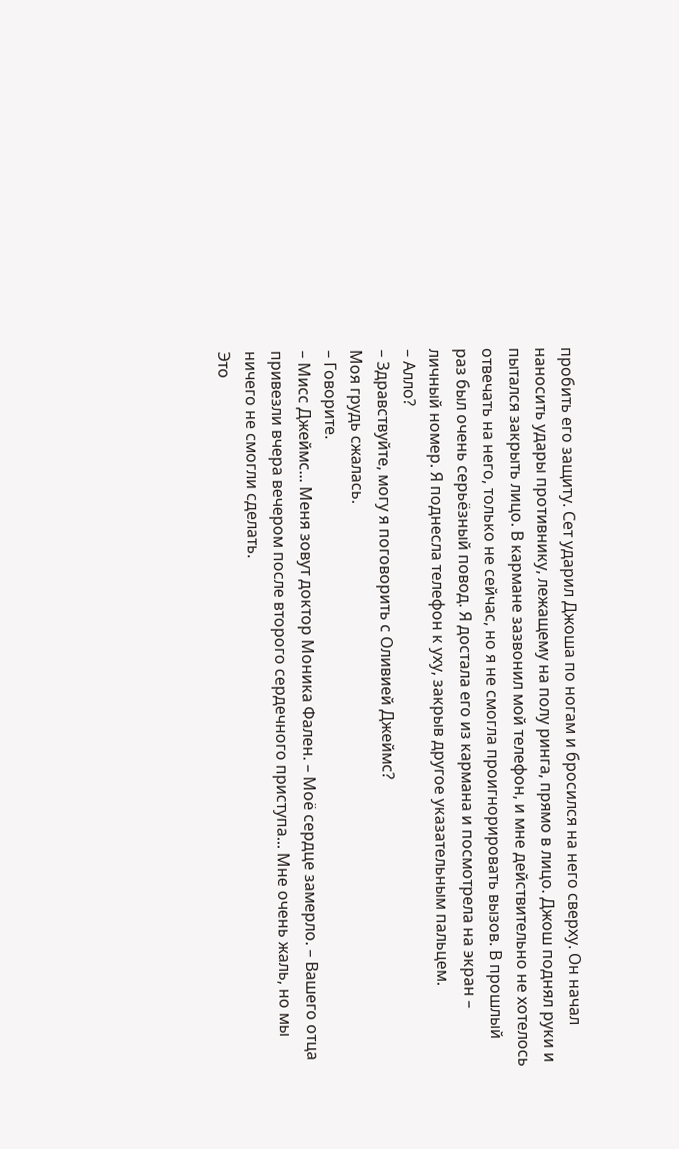пробить его защиту. Сет ударил Джоша по ногам и бросился на него сверху. Он начал наносить удары противнику, лежащему на полу ринга, прямо в лицо. Джош поднял руки и пытался закрыть лицо. В кармане зазвонил мой телефон, и мне действительно не хотелось отвечать на него, только не сейчас, но я не смогла проигнорировать вызов. В прошлый раз был очень серьёзный повод. Я достала его из кармана и посмотрела на экран – личный номер. Я поднесла телефон к уху, закрыв другое указательным пальцем.
– Алло?
– Здравствуйте, могу я поговорить с Оливией Джеймс?
Моя грудь сжалась.
– Говорите.
– Мисс Джеймс... Меня зовут доктор Моника Фален. – Моё сердце замерло. – Вашего отца привезли вчера вечером после второго сердечного приступа... Мне очень жаль, но мы ничего не смогли сделать.
Это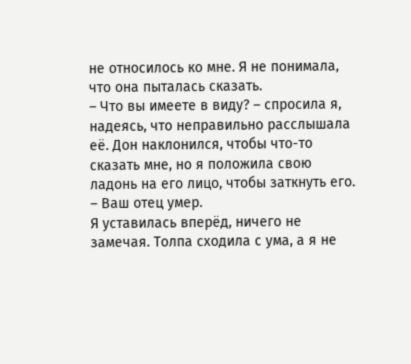не относилось ко мне. Я не понимала, что она пыталась сказать.
– Что вы имеете в виду? – спросила я, надеясь, что неправильно расслышала её. Дон наклонился, чтобы что-то сказать мне, но я положила свою ладонь на его лицо, чтобы заткнуть его.
– Ваш отец умер.
Я уставилась вперёд, ничего не замечая. Толпа сходила с ума, а я не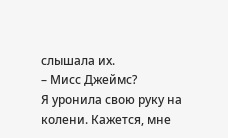слышала их.
– Мисс Джеймс?
Я уронила свою руку на колени. Кажется, мне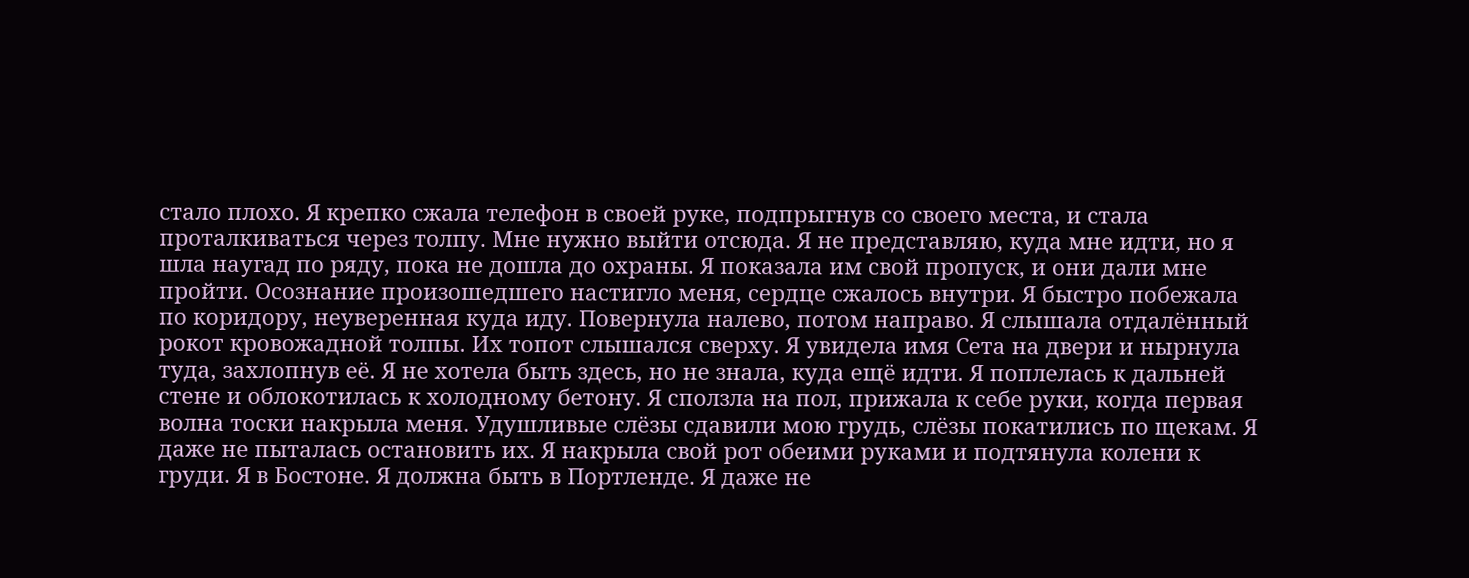стало плохо. Я крепко сжала телефон в своей руке, подпрыгнув со своего места, и стала проталкиваться через толпу. Мне нужно выйти отсюда. Я не представляю, куда мне идти, но я шла наугад по ряду, пока не дошла до охраны. Я показала им свой пропуск, и они дали мне пройти. Осознание произошедшего настигло меня, сердце сжалось внутри. Я быстро побежала по коридору, неуверенная куда иду. Повернула налево, потом направо. Я слышала отдалённый рокот кровожадной толпы. Их топот слышался сверху. Я увидела имя Сета на двери и нырнула туда, захлопнув её. Я не хотела быть здесь, но не знала, куда ещё идти. Я поплелась к дальней стене и облокотилась к холодному бетону. Я сползла на пол, прижала к себе руки, когда первая волна тоски накрыла меня. Удушливые слёзы сдавили мою грудь, слёзы покатились по щекам. Я даже не пыталась остановить их. Я накрыла свой рот обеими руками и подтянула колени к груди. Я в Бостоне. Я должна быть в Портленде. Я даже не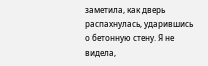заметила, как дверь распахнулась, ударившись о бетонную стену. Я не видела,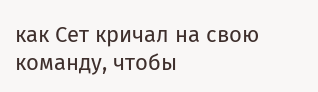как Сет кричал на свою команду, чтобы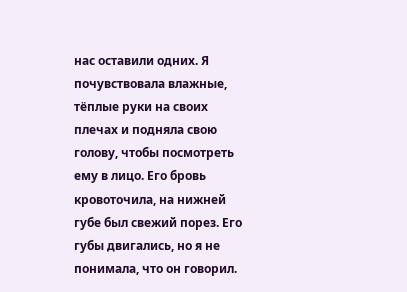нас оставили одних. Я почувствовала влажные, тёплые руки на своих плечах и подняла свою голову, чтобы посмотреть ему в лицо. Его бровь кровоточила, на нижней губе был свежий порез. Его губы двигались, но я не понимала, что он говорил.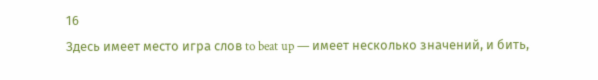16
Здесь имеет место игра слов to beat up — имеет несколько значений, и бить,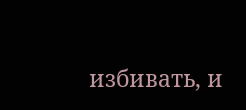избивать, и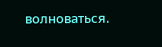волноваться.